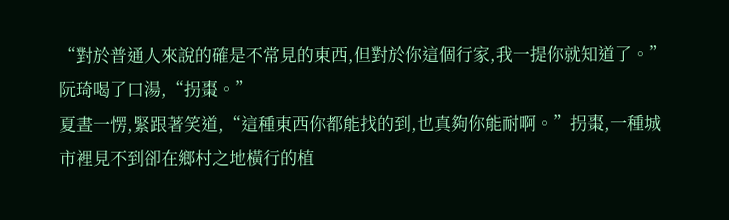“對於普通人來說的確是不常見的東西,但對於你這個行家,我一提你就知道了。”阮琦喝了口湯,“拐棗。”
夏晝一愣,緊跟著笑道,“這種東西你都能找的到,也真夠你能耐啊。”拐棗,一種城市裡見不到卻在鄉村之地橫行的植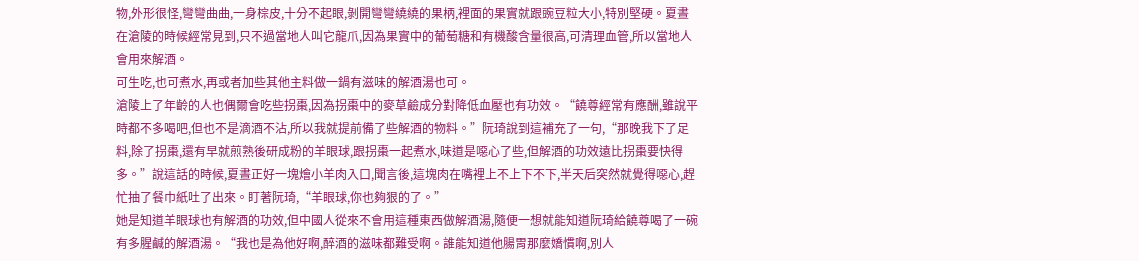物,外形很怪,彎彎曲曲,一身棕皮,十分不起眼,剝開彎彎繞繞的果柄,裡面的果實就跟豌豆粒大小,特別堅硬。夏晝在滄陵的時候經常見到,只不過當地人叫它龍爪,因為果實中的葡萄糖和有機酸含量很高,可清理血管,所以當地人會用來解酒。
可生吃,也可煮水,再或者加些其他主料做一鍋有滋味的解酒湯也可。
滄陵上了年齡的人也偶爾會吃些拐棗,因為拐棗中的麥草鹼成分對降低血壓也有功效。“饒尊經常有應酬,雖說平時都不多喝吧,但也不是滴酒不沾,所以我就提前備了些解酒的物料。”阮琦說到這補充了一句,“那晚我下了足料,除了拐棗,還有早就煎熟後研成粉的羊眼球,跟拐棗一起煮水,味道是噁心了些,但解酒的功效遠比拐棗要快得多。”說這話的時候,夏晝正好一塊燴小羊肉入口,聞言後,這塊肉在嘴裡上不上下不下,半天后突然就覺得噁心,趕忙抽了餐巾紙吐了出來。盯著阮琦,“羊眼球,你也夠狠的了。”
她是知道羊眼球也有解酒的功效,但中國人從來不會用這種東西做解酒湯,隨便一想就能知道阮琦給饒尊喝了一碗有多腥鹹的解酒湯。“我也是為他好啊,醉酒的滋味都難受啊。誰能知道他腸胃那麼嬌慣啊,別人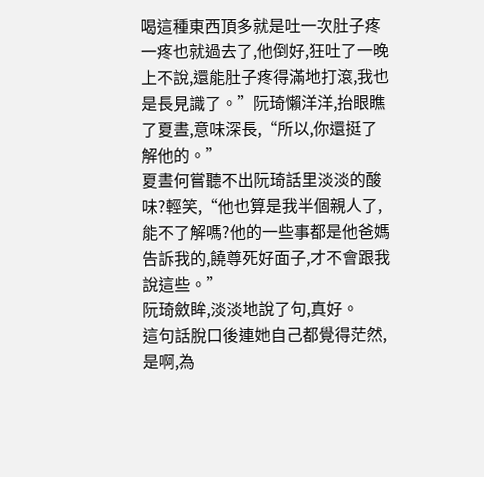喝這種東西頂多就是吐一次肚子疼一疼也就過去了,他倒好,狂吐了一晚上不說,還能肚子疼得滿地打滾,我也是長見識了。”阮琦懶洋洋,抬眼瞧了夏晝,意味深長,“所以,你還挺了解他的。”
夏晝何嘗聽不出阮琦話里淡淡的酸味?輕笑,“他也算是我半個親人了,能不了解嗎?他的一些事都是他爸媽告訴我的,饒尊死好面子,才不會跟我說這些。”
阮琦斂眸,淡淡地說了句,真好。
這句話脫口後連她自己都覺得茫然,是啊,為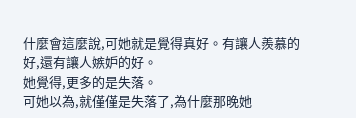什麼會這麼說,可她就是覺得真好。有讓人羨慕的好,還有讓人嫉妒的好。
她覺得,更多的是失落。
可她以為,就僅僅是失落了,為什麼那晚她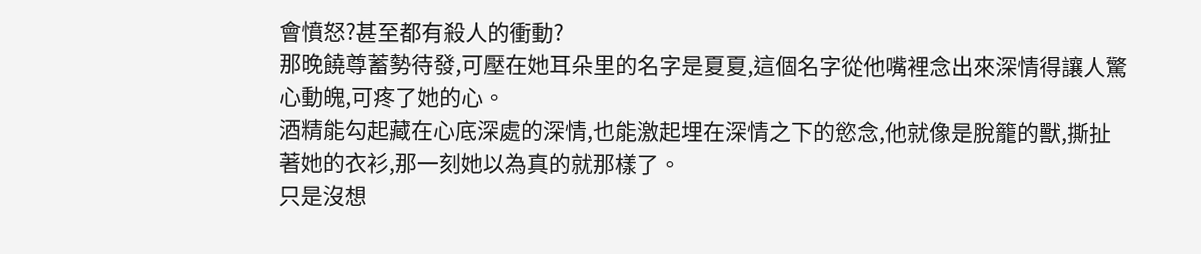會憤怒?甚至都有殺人的衝動?
那晚饒尊蓄勢待發,可壓在她耳朵里的名字是夏夏,這個名字從他嘴裡念出來深情得讓人驚心動魄,可疼了她的心。
酒精能勾起藏在心底深處的深情,也能激起埋在深情之下的慾念,他就像是脫籠的獸,撕扯著她的衣衫,那一刻她以為真的就那樣了。
只是沒想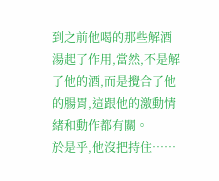到之前他喝的那些解酒湯起了作用,當然,不是解了他的酒,而是攪合了他的腸胃,這跟他的激動情緒和動作都有關。
於是乎,他沒把持住……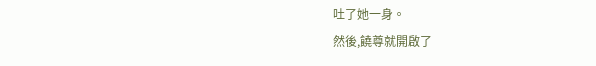吐了她一身。
然後,饒尊就開啟了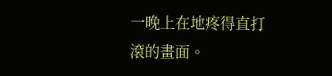一晚上在地疼得直打滾的畫面。